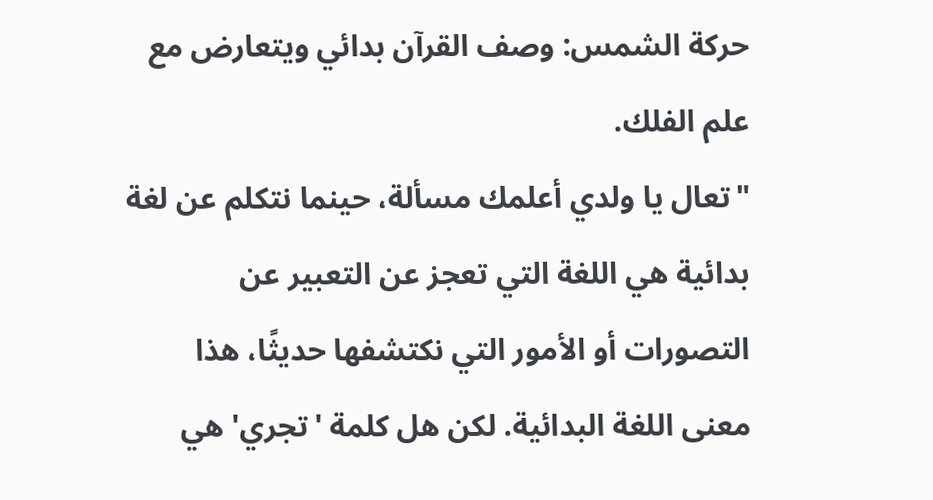حركة الشمس: وصف القرآن بدائي ويتعارض مع علم الفلك.
"تعال يا ولدي أعلمك مسألة، حينما نتكلم عن لغة بدائية هي اللغة التي تعجز عن التعبير عن التصورات أو الأمور التي نكتشفها حديثًا، هذا معنى اللغة البدائية. لكن هل كلمة 'تجري' هي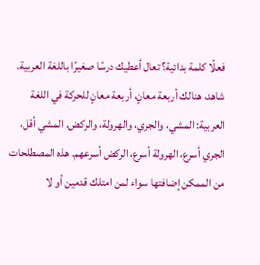فعلًا كلمة بدائية؟ تعال أعطيك درسًا صغيرًا باللغة العربية. شاهد، هنالك أربعة معانٍ، أربعة معانٍ للحركة في اللغة العربية: المشي، والجري، والهرولة، والركض. المشي أقل، الجري أسرع، الهرولة أسرع، الركض أسرعهم. هذه المصطلحات من الممكن إضافتها سواء لمن امتلك قدمين أو لا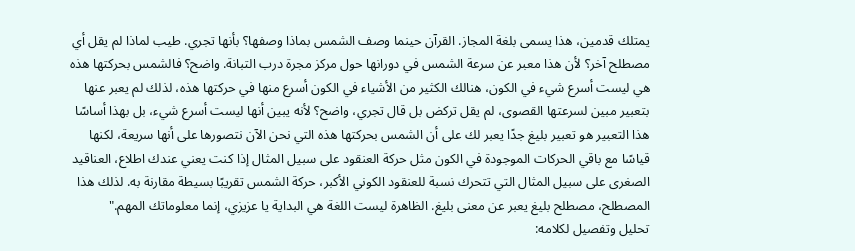يمتلك قدمين، هذا يسمى بلغة المجاز. القرآن حينما وصف الشمس بماذا وصفها؟ بأنها تجري. طيب لماذا لم يقل أي مصطلح آخر؟ لأن هذا معبر عن سرعة الشمس في دورانها حول مركز مجرة درب التبانة. واضح؟ فالشمس بحركتها هذه هي ليست أسرع شيء في الكون، هنالك الكثير من الأشياء في الكون أسرع منها في حركتها هذه، لذلك لم يعبر عنها بتعبير مبين لسرعتها القصوى، لم يقل تركض بل قال تجري، واضح؟ لأنه يبين أنها ليست أسرع شيء، بل بهذا أساسًا هذا التعبير هو تعبير بليغ جدًا يعبر لك على أن الشمس بحركتها هذه التي نحن الآن نتصورها على أنها سريعة، لكنها قياسًا مع باقي الحركات الموجودة في الكون مثل حركة العنقود على سبيل المثال إذا كنت يعني عندك اطلاع، العناقيد الصغرى على سبيل المثال التي تتحرك نسبة للعنقود الكوني الأكبر، حركة الشمس تقريبًا بسيطة مقارنة به. لذلك هذا المصطلح، مصطلح بليغ يعبر عن معنى بليغ. الظاهرة ليست اللغة هي البداية يا عزيزي، إنما معلوماتك المهم."
تحليل وتفصيل لكلامه: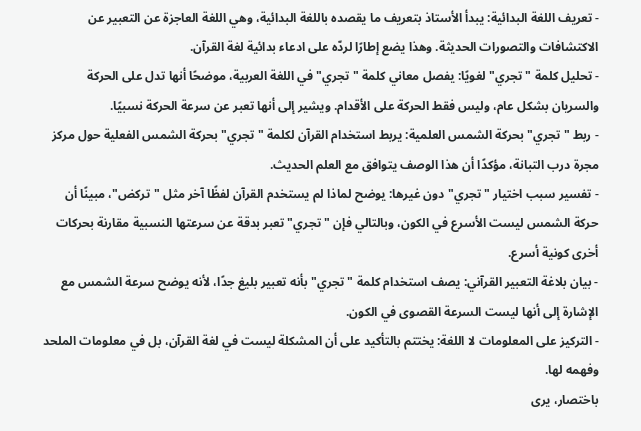- تعريف اللغة البدائية: يبدأ الأستاذ بتعريف ما يقصده باللغة البدائية، وهي اللغة العاجزة عن التعبير عن الاكتشافات والتصورات الحديثة. وهذا يضع إطارًا لردّه على ادعاء بدائية لغة القرآن.
- تحليل كلمة "تجري" لغويًا: يفصل معاني كلمة "تجري" في اللغة العربية، موضحًا أنها تدل على الحركة والسريان بشكل عام، وليس فقط الحركة على الأقدام. ويشير إلى أنها تعبر عن سرعة الحركة نسبيًا.
- ربط "تجري" بحركة الشمس العلمية: يربط استخدام القرآن لكلمة "تجري" بحركة الشمس الفعلية حول مركز مجرة درب التبانة، مؤكدًا أن هذا الوصف يتوافق مع العلم الحديث.
- تفسير سبب اختيار "تجري" دون غيرها: يوضح لماذا لم يستخدم القرآن لفظًا آخر مثل "تركض"، مبينًا أن حركة الشمس ليست الأسرع في الكون، وبالتالي فإن "تجري" تعبر بدقة عن سرعتها النسبية مقارنة بحركات أخرى كونية أسرع.
- بيان بلاغة التعبير القرآني: يصف استخدام كلمة "تجري" بأنه تعبير بليغ جدًا، لأنه يوضح سرعة الشمس مع الإشارة إلى أنها ليست السرعة القصوى في الكون.
- التركيز على المعلومات لا اللغة: يختتم بالتأكيد على أن المشكلة ليست في لغة القرآن، بل في معلومات الملحد وفهمه لها.
باختصار، يرى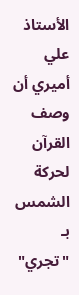الأستاذ علي أميري أن وصف القرآن لحركة الشمس بـ "تجري"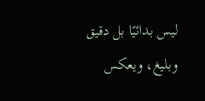ليس بدائيًا بل دقيق وبليغ، ويعكس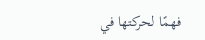فهمًا لحركتها في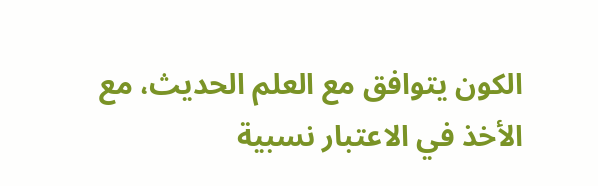الكون يتوافق مع العلم الحديث، مع الأخذ في الاعتبار نسبية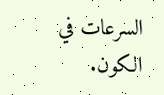السرعات في الكون.